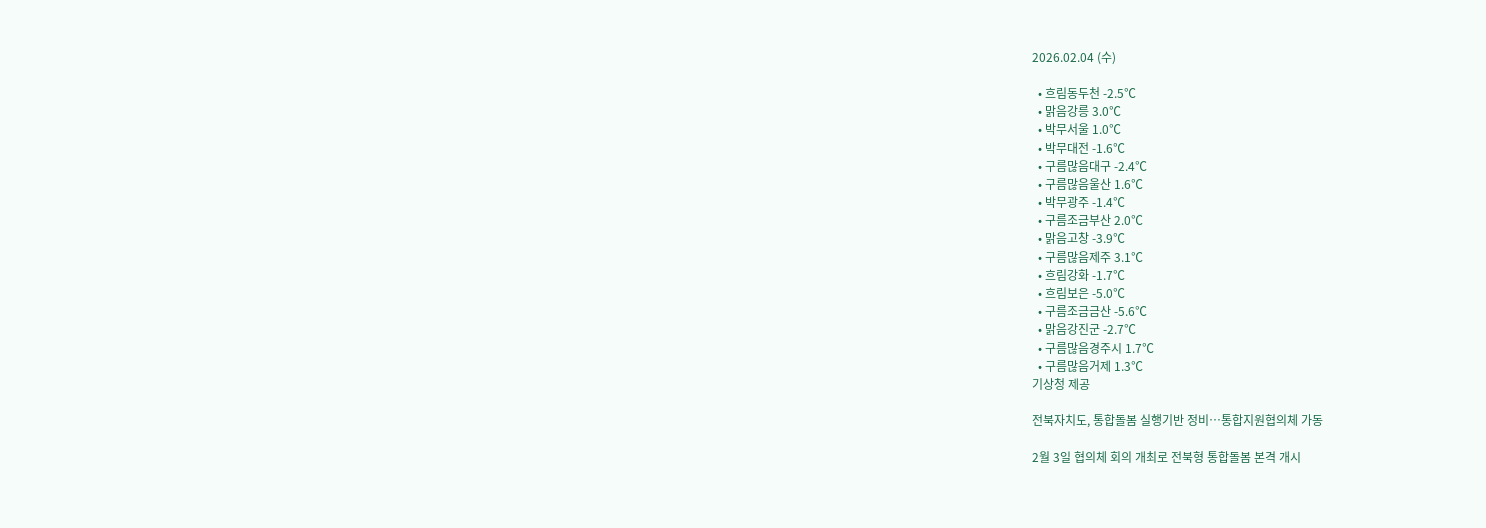2026.02.04 (수)

  • 흐림동두천 -2.5℃
  • 맑음강릉 3.0℃
  • 박무서울 1.0℃
  • 박무대전 -1.6℃
  • 구름많음대구 -2.4℃
  • 구름많음울산 1.6℃
  • 박무광주 -1.4℃
  • 구름조금부산 2.0℃
  • 맑음고창 -3.9℃
  • 구름많음제주 3.1℃
  • 흐림강화 -1.7℃
  • 흐림보은 -5.0℃
  • 구름조금금산 -5.6℃
  • 맑음강진군 -2.7℃
  • 구름많음경주시 1.7℃
  • 구름많음거제 1.3℃
기상청 제공

전북자치도, 통합돌봄 실행기반 정비…통합지원협의체 가동

2월 3일 협의체 회의 개최로 전북형 통합돌봄 본격 개시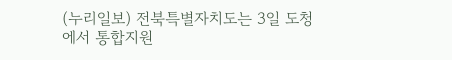(누리일보) 전북특별자치도는 3일 도청에서 통합지원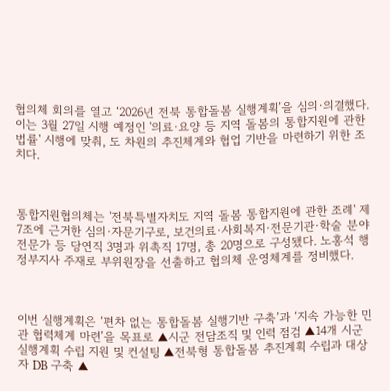협의체 회의를 열고 ‘2026년 전북 통합돌봄 실행계획’을 심의·의결했다. 이는 3월 27일 시행 예정인 '의료·요양 등 지역 돌봄의 통합지원에 관한 법률' 시행에 맞춰, 도 차원의 추진체계와 협업 기반을 마련하기 위한 조치다.



통합지원협의체는 '전북특별자치도 지역 돌봄 통합지원에 관한 조례' 제7조에 근거한 심의·자문기구로, 보건의료·사회복지·전문기관·학술 분야 전문가 등 당연직 3명과 위촉직 17명, 총 20명으로 구성됐다. 노홍석 행정부지사 주재로 부위원장을 선출하고 협의체 운영체계를 정비했다.



이번 실행계획은 ‘편차 없는 통합돌봄 실행기반 구축’과 ‘지속 가능한 민관 협력체계 마련’을 목표로 ▲시군 전담조직 및 인력 점검 ▲14개 시군 실행계획 수립 지원 및 컨설팅 ▲전북형 통합돌봄 추진계획 수립과 대상자 DB 구축 ▲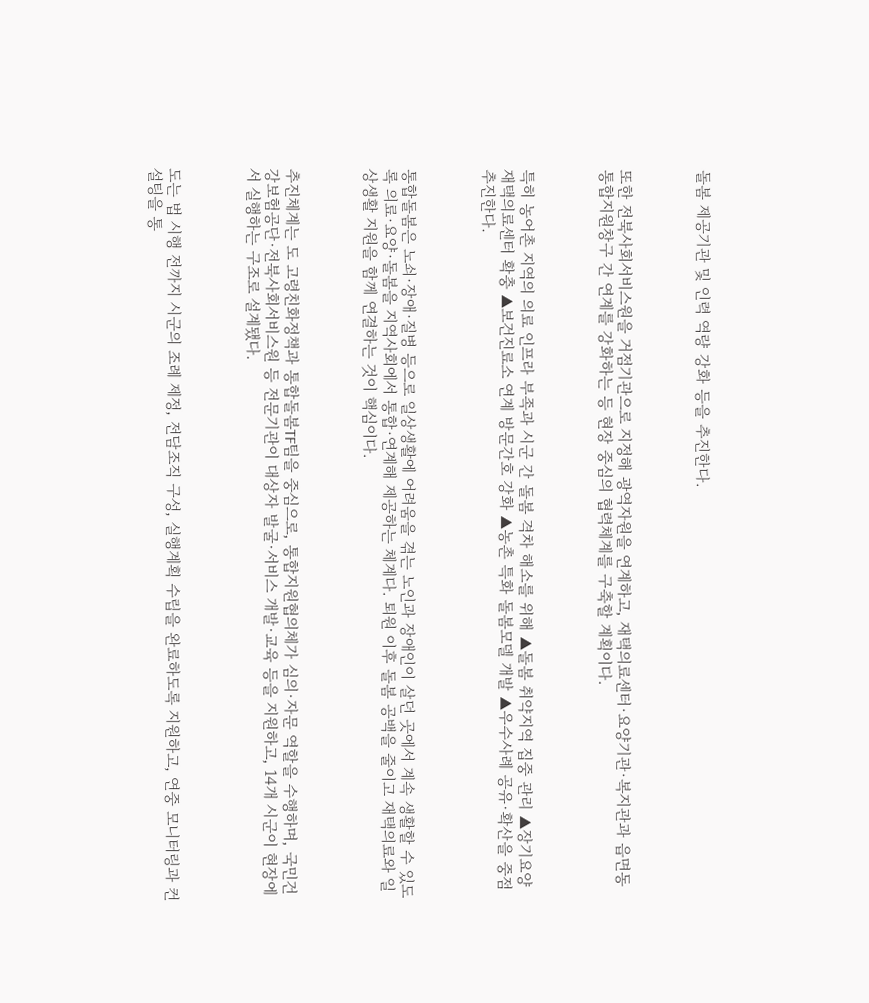돌봄 제공기관 및 인력 역량 강화 등을 추진한다.



또한 전북사회서비스원을 거점기관으로 지정해 광역자원을 연계하고, 재택의료센터·요양기관·복지관과 읍면동 통합지원창구 간 연계를 강화하는 등 현장 중심의 협력체계를 구축할 계획이다.



특히 농어촌 지역의 의료 인프라 부족과 시군 간 돌봄 격차 해소를 위해 ▲돌봄 취약지역 집중 관리 ▲장기요양 재택의료센터 확충 ▲보건진료소 연계 방문간호 강화 ▲농촌 특화 돌봄모델 개발 ▲우수사례 공유·확산을 중점 추진한다.



통합돌봄은 노쇠·장애·질병 등으로 일상생활에 어려움을 겪는 노인과 장애인이 살던 곳에서 계속 생활할 수 있도록 의료·요양·돌봄을 지역사회에서 통합·연계해 제공하는 체계다. 퇴원 이후 돌봄 공백을 줄이고 재택의료와 일상생활 지원을 함께 연결하는 것이 핵심이다.



추진체계는 도 고령친화정책과 통합돌봄TF팀을 중심으로, 통합지원협의체가 심의·자문 역할을 수행하며, 국민건강보험공단·전북사회서비스원 등 전문기관이 대상자 발굴·서비스 개발·교육 등을 지원하고, 14개 시군이 현장에서 실행하는 구조로 설계됐다.



도는 법 시행 전까지 시군의 조례 제정, 전담조직 구성, 실행계획 수립을 완료하도록 지원하고, 연중 모니터링과 컨설팅을 통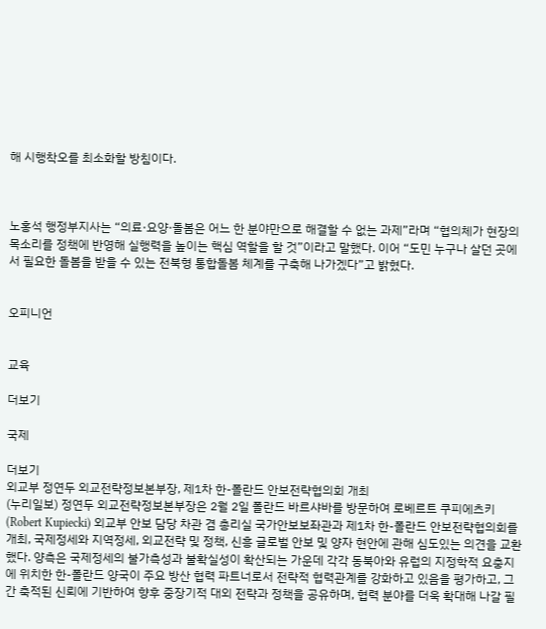해 시행착오를 최소화할 방침이다.



노홍석 행정부지사는 “의료·요양·돌봄은 어느 한 분야만으로 해결할 수 없는 과제”라며 “협의체가 현장의 목소리를 정책에 반영해 실행력을 높이는 핵심 역할을 할 것”이라고 말했다. 이어 “도민 누구나 살던 곳에서 필요한 돌봄을 받을 수 있는 전북형 통합돌봄 체계를 구축해 나가겠다”고 밝혔다.


오피니언


교육

더보기

국제

더보기
외교부 정연두 외교전략정보본부장, 제1차 한-폴란드 안보전략협의회 개최
(누리일보) 정연두 외교전략정보본부장은 2월 2일 폴란드 바르샤바를 방문하여 로베르트 쿠피에츠키(Robert Kupiecki) 외교부 안보 담당 차관 겸 총리실 국가안보보좌관과 제1차 한-폴란드 안보전략협의회를 개최, 국제정세와 지역정세, 외교전략 및 정책, 신흥 글로벌 안보 및 양자 현안에 관해 심도있는 의견을 교환했다. 양측은 국제정세의 불가측성과 불확실성이 확산되는 가운데 각각 동북아와 유럽의 지정학적 요충지에 위치한 한-폴란드 양국이 주요 방산 협력 파트너로서 전략적 협력관계를 강화하고 있음을 평가하고, 그간 축적된 신뢰에 기반하여 향후 중장기적 대외 전략과 정책을 공유하며, 협력 분야를 더욱 확대해 나갈 필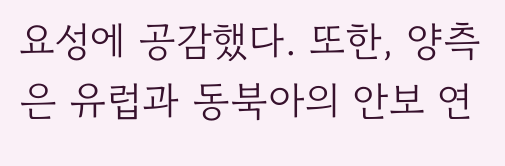요성에 공감했다. 또한, 양측은 유럽과 동북아의 안보 연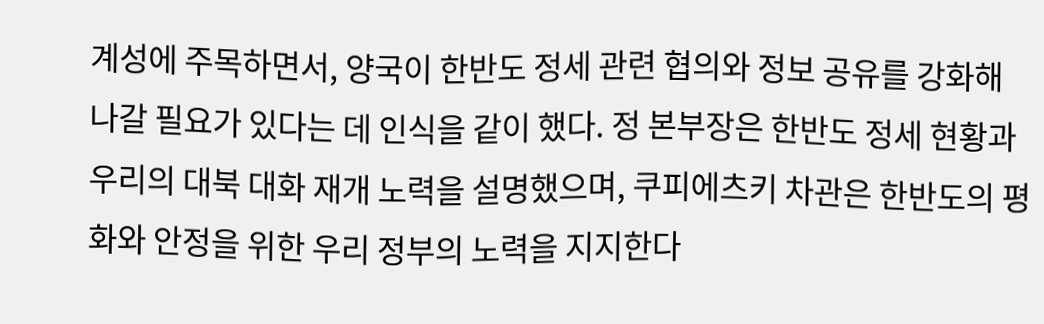계성에 주목하면서, 양국이 한반도 정세 관련 협의와 정보 공유를 강화해 나갈 필요가 있다는 데 인식을 같이 했다. 정 본부장은 한반도 정세 현황과 우리의 대북 대화 재개 노력을 설명했으며, 쿠피에츠키 차관은 한반도의 평화와 안정을 위한 우리 정부의 노력을 지지한다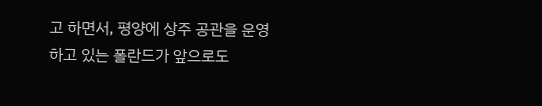고 하면서, 평양에 상주 공관을 운영하고 있는 폴란드가 앞으로도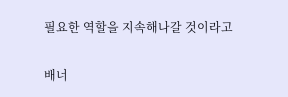필요한 역할을 지속해나갈 것이라고

배너